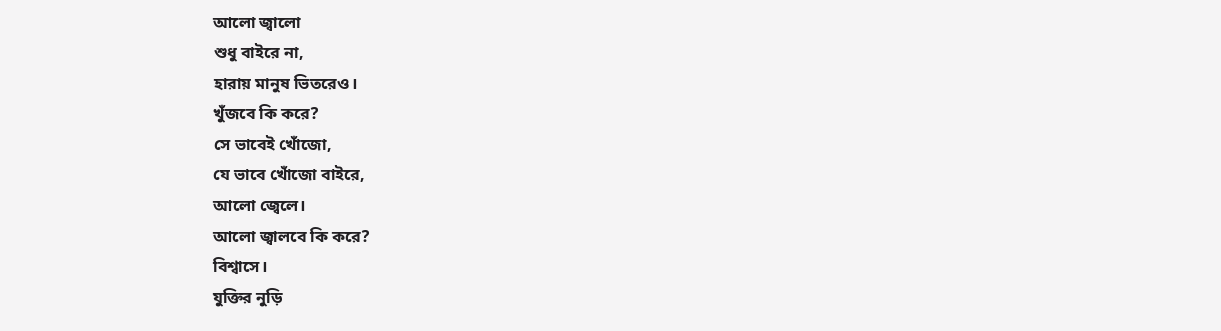আলো জ্বালো
শুধু বাইরে না,
হারায় মানুষ ভিতরেও।
খুঁজবে কি করে?
সে ভাবেই খোঁজো,
যে ভাবে খোঁজো বাইরে,
আলো জ্বেলে।
আলো জ্বালবে কি করে?
বিশ্বাসে।
যুক্তির নুড়ি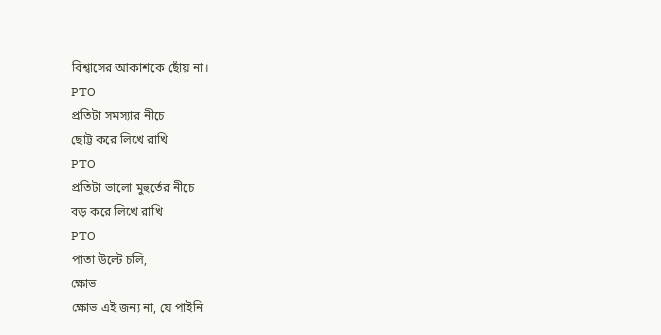বিশ্বাসের আকাশকে ছোঁয় না।
PTO
প্রতিটা সমস্যার নীচে
ছোট্ট করে লিখে রাখি
PTO
প্রতিটা ভালো মুহুর্তের নীচে
বড় করে লিখে রাখি
PTO
পাতা উল্টে চলি,
ক্ষোভ
ক্ষোভ এই জন্য না, যে পাইনি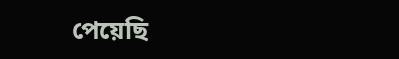পেয়েছি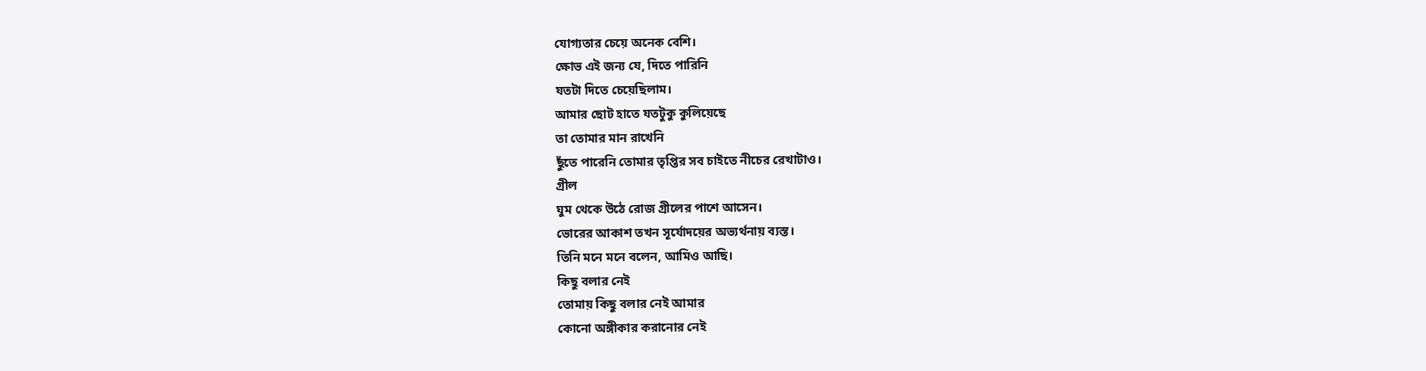যোগ্যতার চেয়ে অনেক বেশি।
ক্ষোভ এই জন্য যে, দিতে পারিনি
যতটা দিতে চেয়েছিলাম।
আমার ছোট হাতে যতটুকু কুলিয়েছে
তা তোমার মান রাখেনি
ছুঁতে পারেনি তোমার তৃপ্তির সব চাইতে নীচের রেখাটাও।
গ্রীল
ঘুম থেকে উঠে রোজ গ্রীলের পাশে আসেন।
ভোরের আকাশ তখন সূর্যোদয়ের অভ্যর্থনায় ব্যস্ত।
তিনি মনে মনে বলেন, আমিও আছি।
কিছু বলার নেই
তোমায় কিছু বলার নেই আমার
কোনো অঙ্গীকার করানোর নেই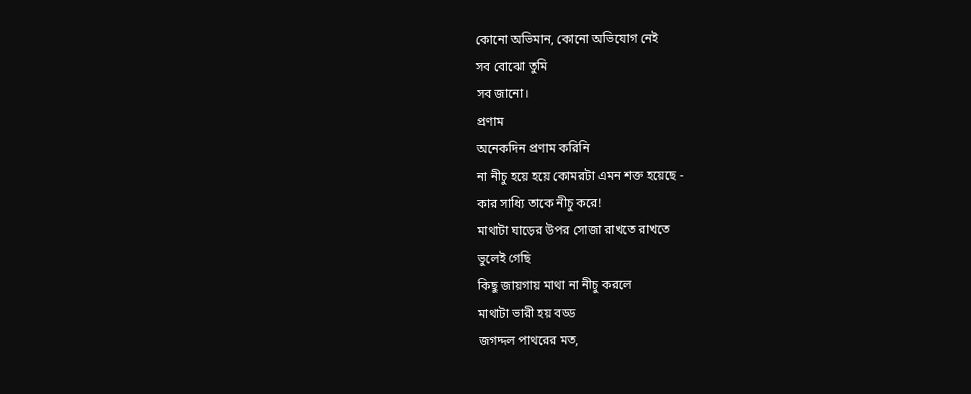কোনো অভিমান, কোনো অভিযোগ নেই
সব বোঝো তুমি
সব জানো।
প্রণাম
অনেকদিন প্রণাম করিনি
না নীচু হয়ে হয়ে কোমরটা এমন শক্ত হয়েছে -
কার সাধ্যি তাকে নীচু করে!
মাথাটা ঘাড়ের উপর সোজা রাখতে রাখতে
ভুলেই গেছি
কিছু জায়গায় মাথা না নীচু করলে
মাথাটা ভারী হয় বড্ড
জগদ্দল পাথরের মত,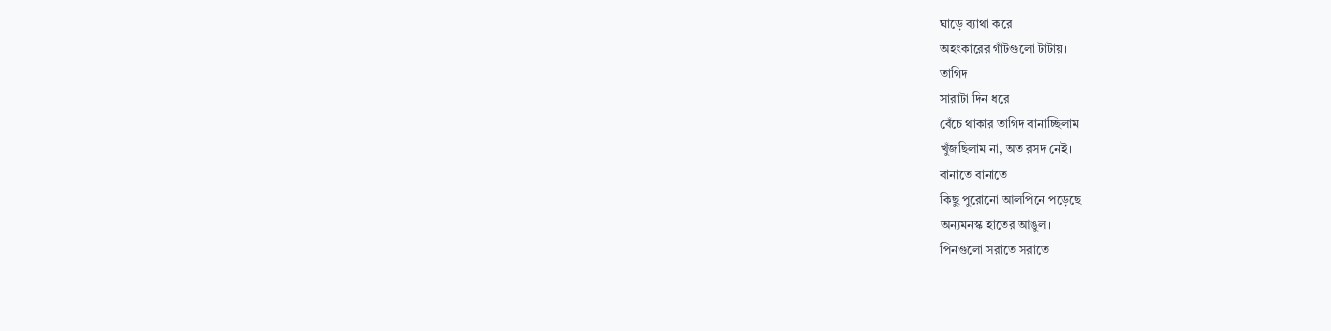ঘাড়ে ব্যাথা করে
অহংকারের গাঁটগুলো টাটায়।
তাগিদ
সারাটা দিন ধরে
বেঁচে থাকার তাগিদ বানাচ্ছিলাম
খুঁজছিলাম না, অত রসদ নেই।
বানাতে বানাতে
কিছু পুরোনো আলপিনে পড়েছে
অন্যমনস্ক হাতের আঙুল।
পিনগুলো সরাতে সরাতে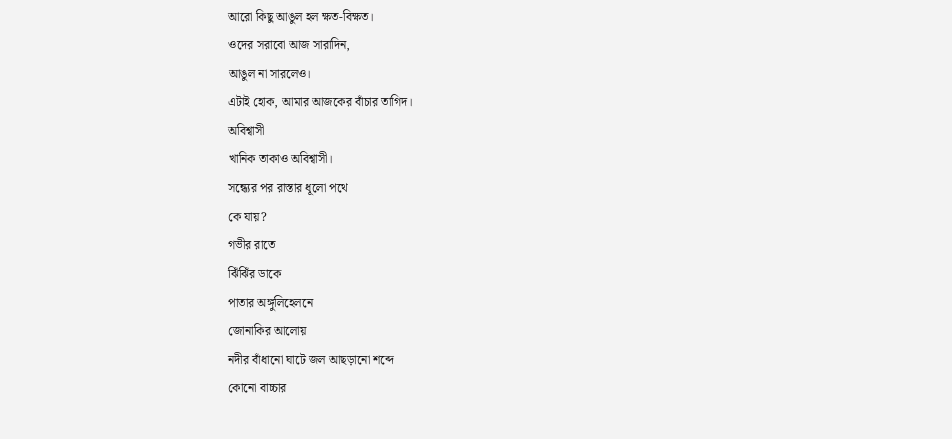আরো কিছু আঙুল হল ক্ষত-বিক্ষত।
ওদের সরাবো আজ সারাদিন,
আঙুল না সারলেও।
এটাই হোক, আমার আজকের বাঁচার তাগিদ।
অবিশ্বাসী
খানিক তাকাও অবিশ্বাসী।
সন্ধ্যের পর রাস্তার ধূলো পথে
কে যায়?
গভীর রাতে
ঝিঁঝিঁর ডাকে
পাতার অঙ্গুলিহেলনে
জোনাকির আলোয়
নদীর বাঁধানো ঘাটে জল আছড়ানো শব্দে
কোনো বাচ্চার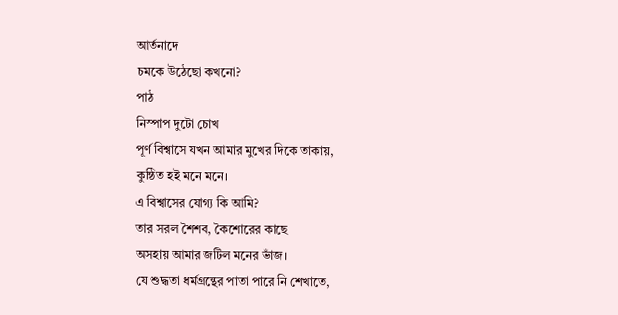আর্তনাদে
চমকে উঠেছো কখনো?
পাঠ
নিস্পাপ দুটো চোখ
পূর্ণ বিশ্বাসে যখন আমার মুখের দিকে তাকায়,
কুন্ঠিত হই মনে মনে।
এ বিশ্বাসের যোগ্য কি আমি?
তার সরল শৈশব, কৈশোরের কাছে
অসহায় আমার জটিল মনের ভাঁজ।
যে শুদ্ধতা ধর্মগ্রন্থের পাতা পারে নি শেখাতে,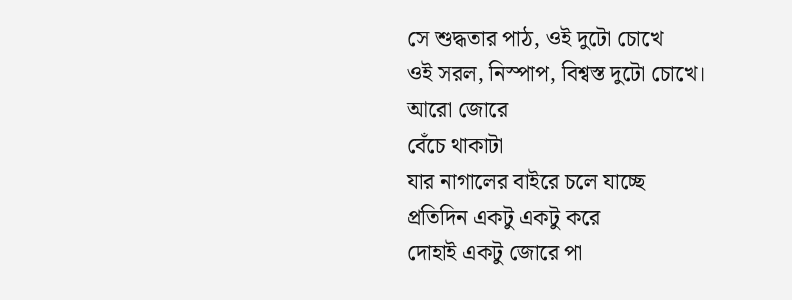সে শুদ্ধতার পাঠ, ওই দুটো চোখে
ওই সরল, নিস্পাপ, বিশ্বস্ত দুটো চোখে।
আরো জোরে
বেঁচে থাকাটা
যার নাগালের বাইরে চলে যাচ্ছে
প্রতিদিন একটু একটু করে
দোহাই একটু জোরে পা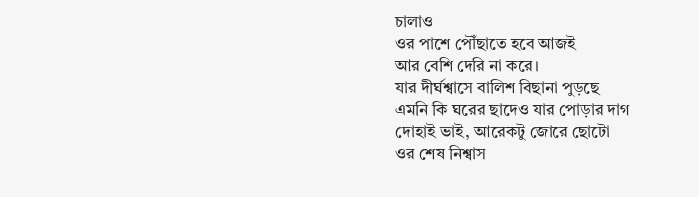চালাও
ওর পাশে পৌঁছাতে হবে আজই
আর বেশি দেরি না করে।
যার দীর্ঘশ্বাসে বালিশ বিছানা পুড়ছে
এমনি কি ঘরের ছাদেও যার পোড়ার দাগ
দোহাই ভাই, আরেকটু জোরে ছোটো
ওর শেষ নিশ্বাস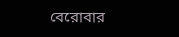বেরোবার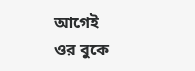আগেই
ওর বুকে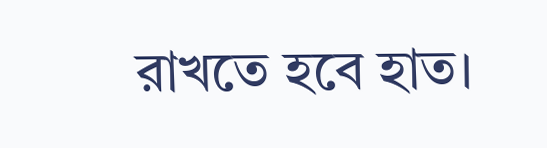রাখতে হবে হাত।